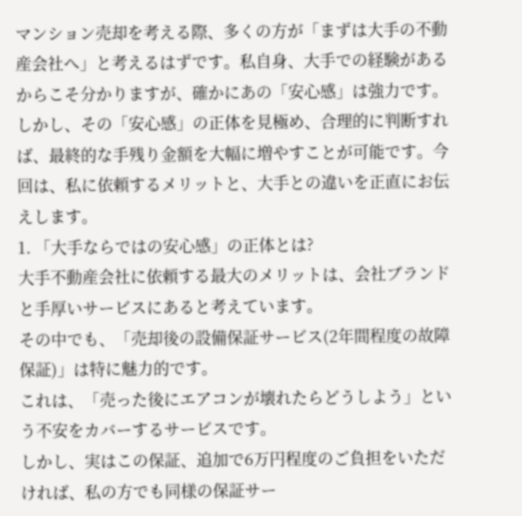マンション売却を考える際、多くの方が「まずは大手の不動産会社へ」と考えるはずです。私自身、大手での経験があるからこそ分かりますが、確かにあの「安心感」は強力です。
しかし、その「安心感」の正体を見極め、合理的に判断すれば、最終的な手残り金額を大幅に増やすことが可能です。今回は、私に依頼するメリットと、大手との違いを正直にお伝えします。
1. 「大手ならではの安心感」の正体とは?
大手不動産会社に依頼する最大のメリットは、会社ブランドと手厚いサービスにあると考えています。
その中でも、「売却後の設備保証サービス(2年間程度の故障保証)」は特に魅力的です。
これは、「売った後にエアコンが壊れたらどうしよう」という不安をカバーするサービスです。
しかし、実はこの保証、追加で6万円程度のご負担をいただければ、私の方でも同様の保証サー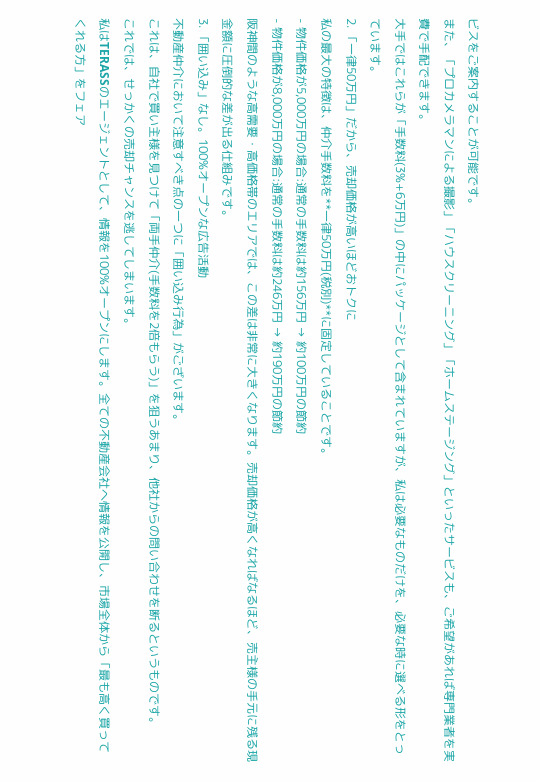ビスをご案内することが可能です。
また、「プロカメラマンによる撮影」「ハウスクリーニング」「ホームステージング」といったサービスも、ご希望があれば専門業者を実費で手配できます。
大手ではこれらが「手数料(3%+6万円)」の中にパッケージとして含まれていますが、私は必要なものだけを、必要な時に選べる形をとっています。
2. 「一律50万円」だから、売却価格が高いほどおトクに
私の最大の特徴は、仲介手数料を**一律50万円(税別)**に固定していることです。
- 物件価格が5,000万円の場合:通常の手数料は約156万円 → 約100万円の節約
- 物件価格が8,000万円の場合:通常の手数料は約246万円 → 約190万円の節約
阪神間のような高需要・高価格帯のエリアでは、この差は非常に大きくなります。売却価格が高くなればなるほど、売主様の手元に残る現金額に圧倒的な差が出る仕組みです。
3. 「囲い込み」なし。100%オープンな広告活動
不動産仲介において注意すべき点の一つに「囲い込み行為」がございます。
これは、自社で買い主様を見つけて「両手仲介(手数料を2倍もらう)」を狙うあまり、他社からの問い合わせを断るというものです。
これでは、せっかくの売却チャンスを逃してしまいます。
私はTERASSのエージェントとして、情報を100%オープンにします。全ての不動産会社へ情報を公開し、市場全体から「最も高く買ってくれる方」をフェア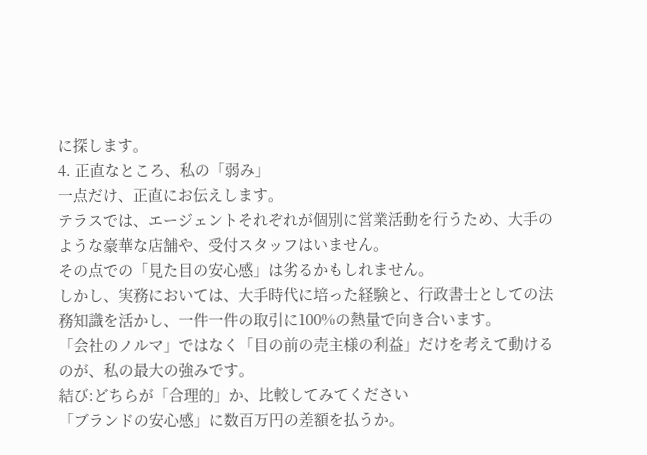に探します。
4. 正直なところ、私の「弱み」
一点だけ、正直にお伝えします。
テラスでは、エージェントそれぞれが個別に営業活動を行うため、大手のような豪華な店舗や、受付スタッフはいません。
その点での「見た目の安心感」は劣るかもしれません。
しかし、実務においては、大手時代に培った経験と、行政書士としての法務知識を活かし、一件一件の取引に100%の熱量で向き合います。
「会社のノルマ」ではなく「目の前の売主様の利益」だけを考えて動けるのが、私の最大の強みです。
結び:どちらが「合理的」か、比較してみてください
「ブランドの安心感」に数百万円の差額を払うか。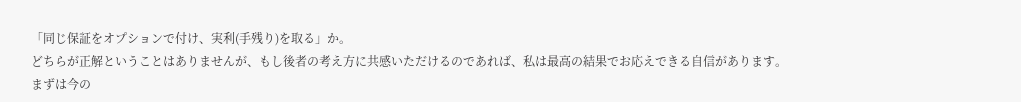「同じ保証をオプションで付け、実利(手残り)を取る」か。
どちらが正解ということはありませんが、もし後者の考え方に共感いただけるのであれば、私は最高の結果でお応えできる自信があります。
まずは今の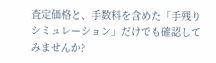査定価格と、手数料を含めた「手残りシミュレーション」だけでも確認してみませんか?